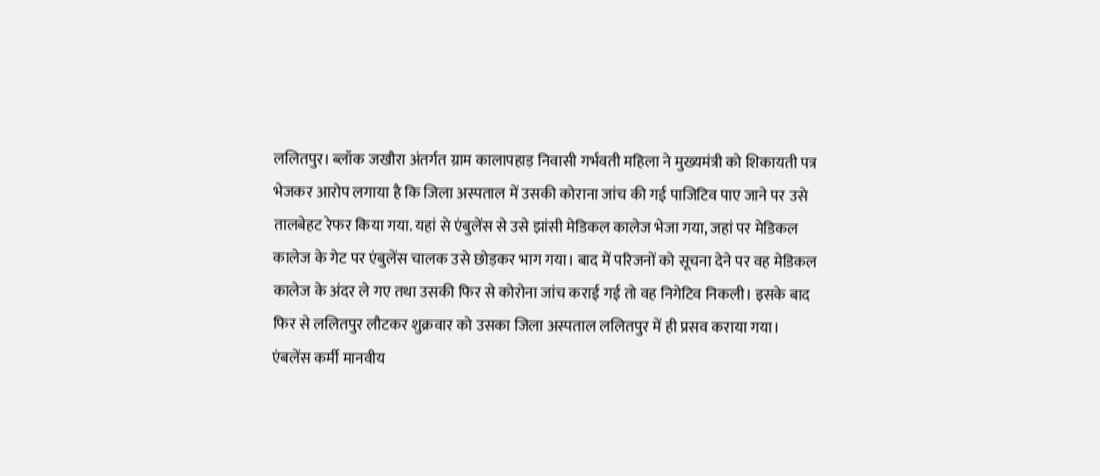ललितपुर। ब्लॉक जखौरा अंतर्गत ग्राम कालापहाड़ निवासी गर्भवती महिला ने मुख्यमंत्री को शिकायती पत्र भेजकर आरोप लगाया है कि जिला अस्पताल में उसकी कोराना जांच की गई पाजिटिव पाए जाने पर उसे तालबेहट रेफर किया गया. यहां से एंबुलेंस से उसे झांसी मेडिकल कालेज भेजा गया, जहां पर मेडिकल कालेज के गेट पर एंबुलेंस चालक उसे छोड़कर भाग गया। बाद में परिजनों को सूचना देने पर वह मेडिकल कालेज के अंदर ले गए तथा उसकी फिर से कोरोना जांच कराई गई तो वह निगेटिव निकली। इसके बाद फिर से ललितपुर लौटकर शुक्रवार को उसका जिला अस्पताल ललितपुर में ही प्रसव कराया गया।
एंबलेंस कर्मी मानवीय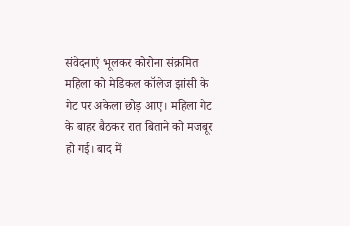संवेदनाएं भूलकर कोरोना संक्रमित महिला को मेडिकल कॉलेज झांसी के गेट पर अकेला छोड़ आए। महिला गेट के बाहर बैठकर रात बिताने को मजबूर हो गई। बाद में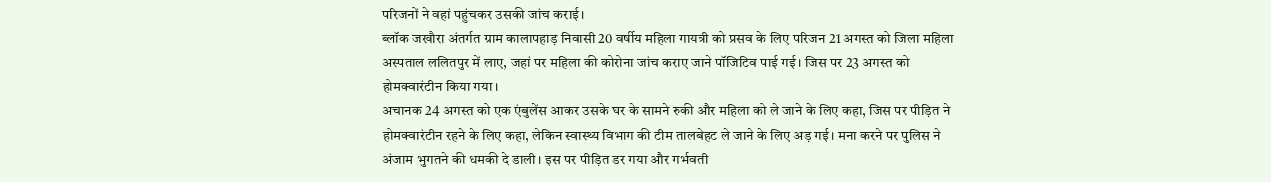परिजनों ने वहां पहुंचकर उसकी जांच कराई।
ब्लॉक जखौरा अंतर्गत ग्राम कालापहाड़ निवासी 20 वर्षीय महिला गायत्री को प्रसव के लिए परिजन 21 अगस्त को जिला महिला अस्पताल ललितपुर में लाए, जहां पर महिला की कोरोना जांच कराए जाने पॉजिटिव पाई गई। जिस पर 23 अगस्त को होमक्वारंटीन किया गया।
अचानक 24 अगस्त को एक एंबुलेंस आकर उसके घर के सामने रुकी और महिला को ले जाने के लिए कहा, जिस पर पीड़ित ने होमक्वारंटीन रहने के लिए कहा, लेकिन स्वास्थ्य विभाग की टीम तालबेहट ले जाने के लिए अड़ गई। मना करने पर पुलिस ने अंजाम भुगतने की धमकी दे डाली। इस पर पीड़ित डर गया और गर्भवती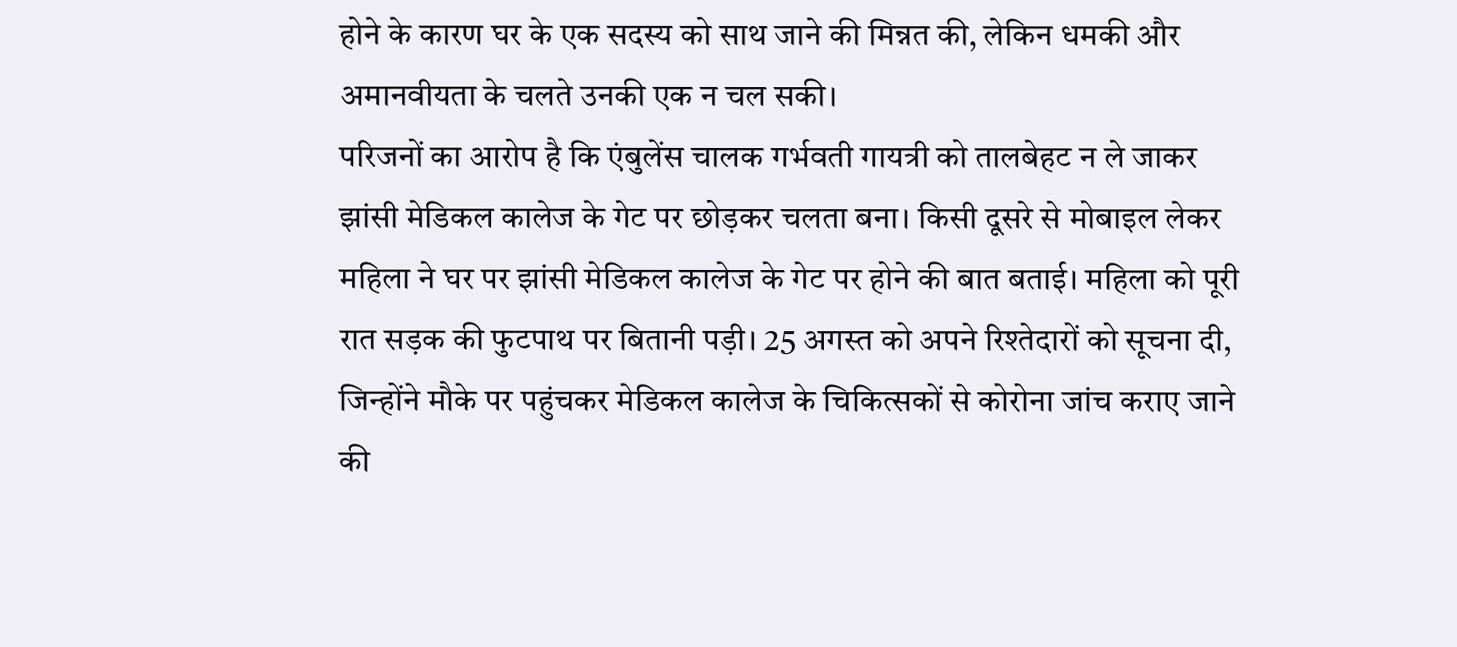होने के कारण घर के एक सदस्य को साथ जाने की मिन्नत की, लेकिन धमकी और अमानवीयता के चलते उनकी एक न चल सकी।
परिजनों का आरोप है कि एंबुलेंस चालक गर्भवती गायत्री को तालबेहट न ले जाकर झांसी मेडिकल कालेज के गेट पर छोड़कर चलता बना। किसी दूसरे से मोबाइल लेकर महिला ने घर पर झांसी मेडिकल कालेज के गेट पर होने की बात बताई। महिला को पूरी रात सड़क की फुटपाथ पर बितानी पड़ी। 25 अगस्त को अपने रिश्तेदारों को सूचना दी, जिन्होंने मौके पर पहुंचकर मेडिकल कालेज के चिकित्सकों से कोरोना जांच कराए जाने की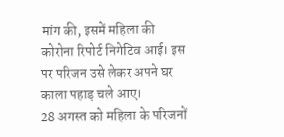मांग की, इसमें महिला की कोरोना रिपोर्ट निगेटिव आई। इस पर परिजन उसे लेकर अपने घर काला पहाड़ चले आए।
28 अगस्त को महिला के परिजनों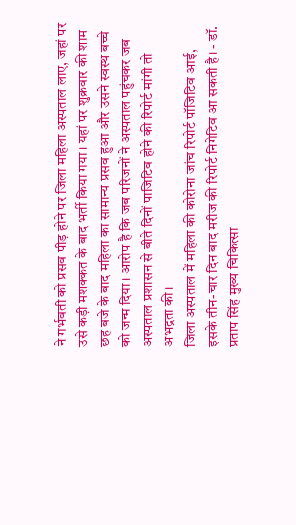ने गर्भवती को प्रसव पीड़ होने पर जिला महिला अस्पताल लाए, जहां पर उसे कड़ी मशक्कत के बाद भर्ती किया गया। यहां पर शुक्रवार की शाम छह बजे के बाद महिला का सामान्य प्रसव हुआ और उसने स्वस्थ बच्चे को जन्म दिया। आरोप है कि जब परिजनों ने अस्पताल पहुंचकर जब अस्पताल प्रशासन से बीते दिनों पाजिटिव होने की रिपोर्ट मांगी तो अभद्रता की।
जिला अस्पताल में महिला की कोरोना जांच रिपोर्ट पॉजिटिव आई, इसके तीन-चार दिन बाद मरीज की रिपोर्ट निगेटिव आ सकती है। - डॉ. प्रताप सिंह मुख्य चिकित्सा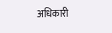अधिकारी